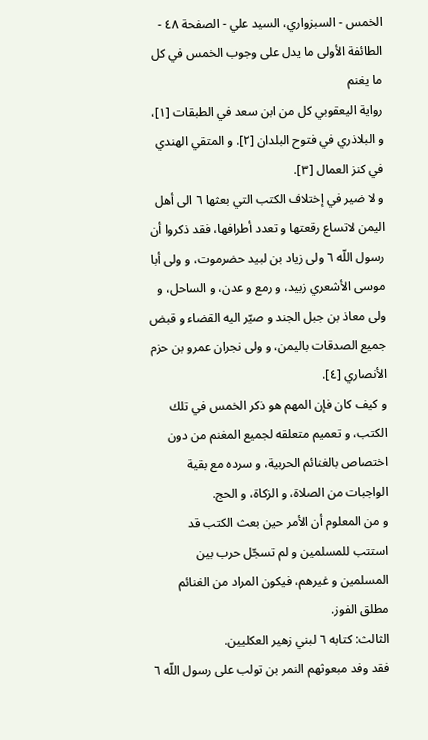الخمس - السبزواري، السيد علي - الصفحة ٤٨ - الطائفة الأولى ما يدل على وجوب الخمس في كل ما يغنم
رواية اليعقوبي كل من ابن سعد في الطبقات [١]، و البلاذري في فتوح البلدان [٢]. و المتقي الهندي في كنز العمال [٣].
و لا ضير في إختلاف الكتب التي بعثها ٦ الى أهل اليمن لاتساع رقعتها و تعدد أطرافها، فقد ذكروا أن رسول اللّه ٦ ولى زياد بن لبيد حضرموت، و ولى أبا موسى الأشعري زبيد، و رمع و عدن، و الساحل، و ولى معاذ بن جبل الجند و صيّر اليه القضاء و قبض جميع الصدقات باليمن، و ولى نجران عمرو بن حزم الأنصاري [٤].
و كيف كان فإن المهم هو ذكر الخمس في تلك الكتب، و تعميم متعلقه لجميع المغنم من دون اختصاص بالغنائم الحربية، و سرده مع بقية الواجبات من الصلاة، و الزكاة، و الحج.
و من المعلوم أن الأمر حين بعث الكتب قد استتب للمسلمين و لم تسجّل حرب بين المسلمين و غيرهم، فيكون المراد من الغنائم مطلق الفوز.
الثالث: كتابه ٦ لبني زهير العكليين.
فقد وفد مبعوثهم النمر بن تولب على رسول اللّه ٦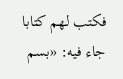فكتب لهم كتابا جاء فيه: «بسم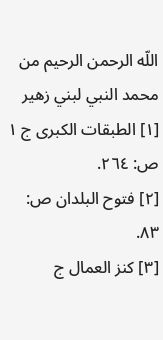اللّه الرحمن الرحيم من محمد النبي لبني زهير
[١] الطبقات الكبرى ج ١ ص: ٢٦٤.
[٢] فتوح البلدان ص: ٨٣.
[٣] كنز العمال ج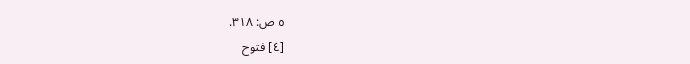٥ ص: ٣١٨.
[٤] فتوح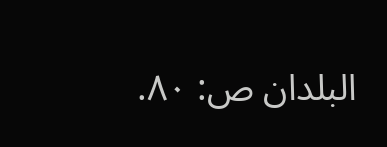البلدان ص: ٨٠.